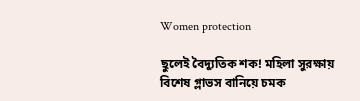Women protection

ছুলেই বৈদ্যুতিক শক! মহিলা সুরক্ষায় বিশেষ গ্লাভস বানিয়ে চমক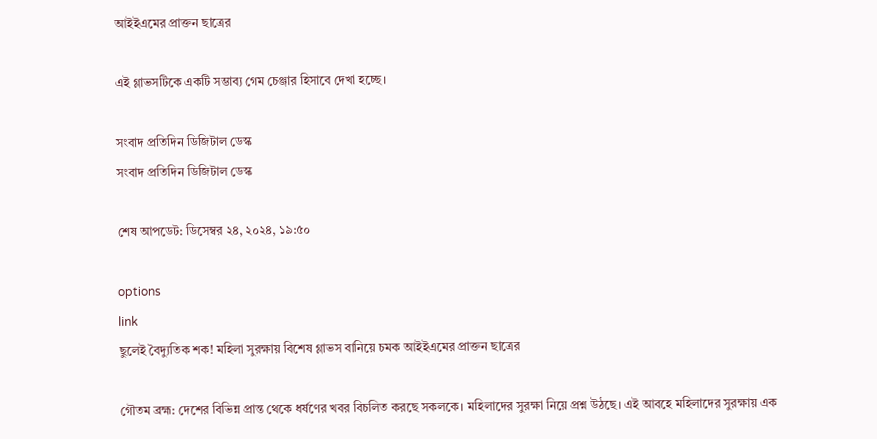আইইএমের প্রাক্তন ছাত্রের

এই গ্লাভসটিকে একটি সম্ভাব্য গেম চেঞ্জার হিসাবে দেখা হচ্ছে।

সংবাদ প্রতিদিন ডিজিটাল ডেস্ক
সংবাদ প্রতিদিন ডিজিটাল ডেস্ক

শেষ আপডেট: ডিসেম্বর ২৪, ২০২৪, ১৯:৫০

options
link
ছুলেই বৈদ্যুতিক শক! মহিলা সুরক্ষায় বিশেষ গ্লাভস বানিয়ে চমক আইইএমের প্রাক্তন ছাত্রের

গৌতম ব্রহ্ম: দেশের বিভিন্ন প্রান্ত থেকে ধর্ষণের খবর বিচলিত করছে সকলকে। মহিলাদের সুরক্ষা নিয়ে প্রশ্ন উঠছে। এই আবহে মহিলাদের সুরক্ষায় এক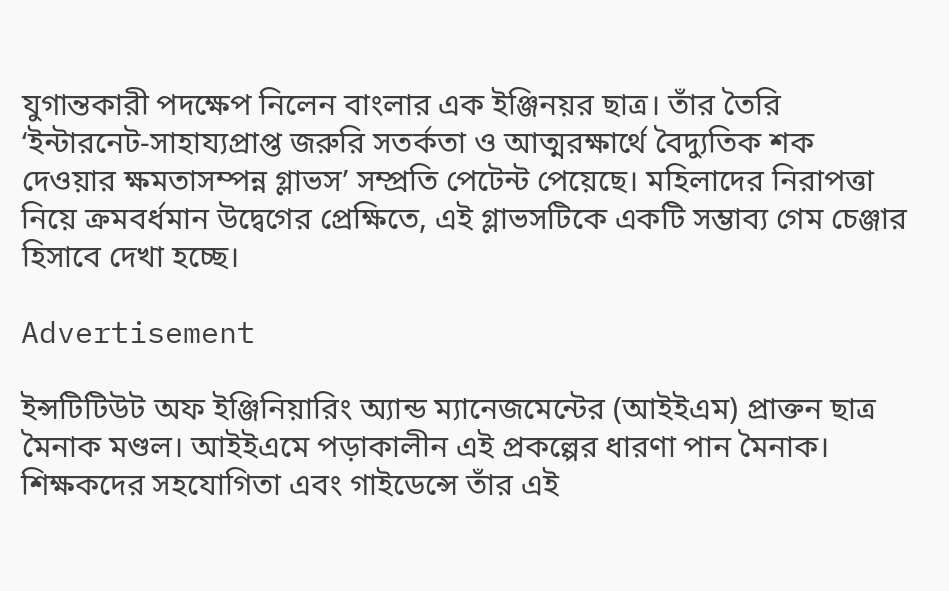যুগান্তকারী পদক্ষেপ নিলেন বাংলার এক ইঞ্জিনয়র ছাত্র। তাঁর তৈরি ‘ইন্টারনেট-সাহায্যপ্রাপ্ত জরুরি সতর্কতা ও আত্মরক্ষার্থে বৈদ্যুতিক শক দেওয়ার ক্ষমতাসম্পন্ন গ্লাভস’ সম্প্রতি পেটেন্ট পেয়েছে। মহিলাদের নিরাপত্তা নিয়ে ক্রমবর্ধমান উদ্বেগের প্রেক্ষিতে, এই গ্লাভসটিকে একটি সম্ভাব্য গেম চেঞ্জার হিসাবে দেখা হচ্ছে।

Advertisement

ইন্সটিটিউট অফ ইঞ্জিনিয়ারিং অ্যান্ড ম্যানেজমেন্টের (আইইএম) প্রাক্তন ছাত্র মৈনাক মণ্ডল। আইইএমে পড়াকালীন এই প্রকল্পের ধারণা পান মৈনাক। শিক্ষকদের সহযোগিতা এবং গাইডেন্সে তাঁর এই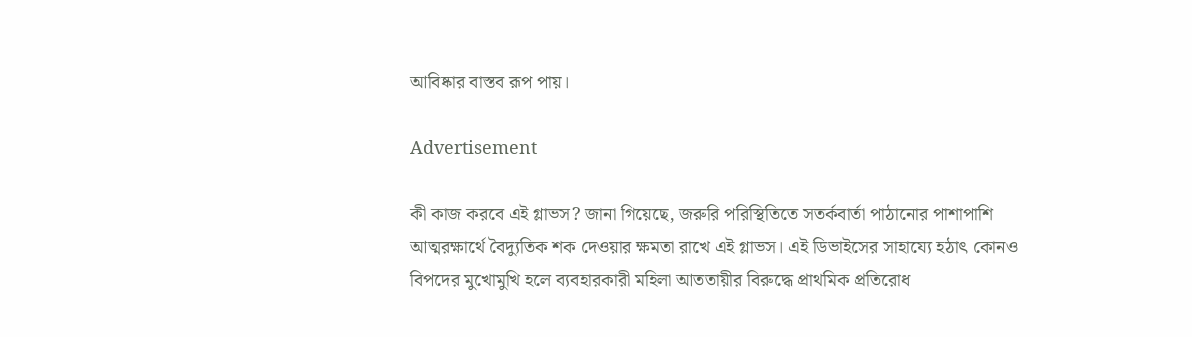আবিষ্কার বাস্তব রূপ পায়।

Advertisement

কী কাজ করবে এই গ্লাভস? জানা গিয়েছে, জরুরি পরিস্থিতিতে সতর্কবার্তা পাঠানোর পাশাপাশি আত্মরক্ষার্থে বৈদ্যুতিক শক দেওয়ার ক্ষমতা রাখে এই গ্লাভস। এই ডিভাইসের সাহায্যে হঠাৎ কোনও বিপদের মুখোমুখি হলে ব্যবহারকারী মহিলা আততায়ীর বিরুদ্ধে প্রাথমিক প্রতিরোধ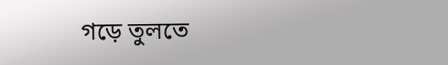গড়ে তুলতে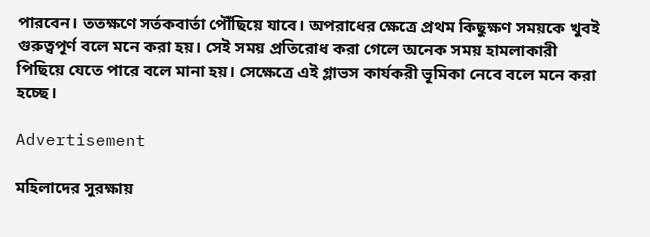পারবেন। ততক্ষণে সর্তকবার্তা পৌঁছিয়ে যাবে। অপরাধের ক্ষেত্রে প্রথম কিছুক্ষণ সময়কে খুবই গুরুত্বপূর্ণ বলে মনে করা হয়। সেই সময় প্রতিরোধ করা গেলে অনেক সময় হামলাকারী পিছিয়ে যেতে পারে বলে মানা হয়। সেক্ষেত্রে এই গ্লাভস কার্যকরী ভূমিকা নেবে বলে মনে করা হচ্ছে।

Advertisement

মহিলাদের সুরক্ষায়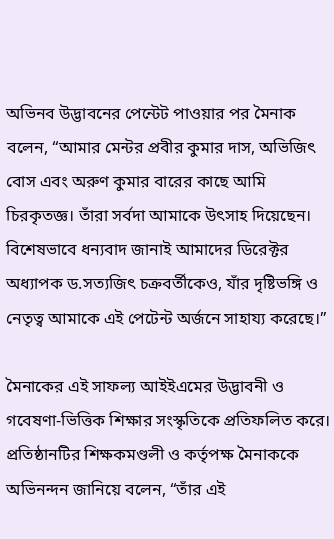অভিনব উদ্ভাবনের পেন্টেট পাওয়ার পর মৈনাক বলেন, “আমার মেন্টর প্রবীর কুমার দাস, অভিজিৎ বোস এবং অরুণ কুমার বারের কাছে আমি চিরকৃতজ্ঞ। তাঁরা সর্বদা আমাকে উৎসাহ দিয়েছেন। বিশেষভাবে ধন্যবাদ জানাই আমাদের ডিরেক্টর অধ্যাপক ড.সত্যজিৎ চক্রবর্তীকেও, যাঁর দৃষ্টিভঙ্গি ও নেতৃত্ব আমাকে এই পেটেন্ট অর্জনে সাহায্য করেছে।”

মৈনাকের এই সাফল্য আইইএমের উদ্ভাবনী ও গবেষণা-ভিত্তিক শিক্ষার সংস্কৃতিকে প্রতিফলিত করে। প্রতিষ্ঠানটির শিক্ষকমণ্ডলী ও কর্তৃপক্ষ মৈনাককে অভিনন্দন জানিয়ে বলেন, “তাঁর এই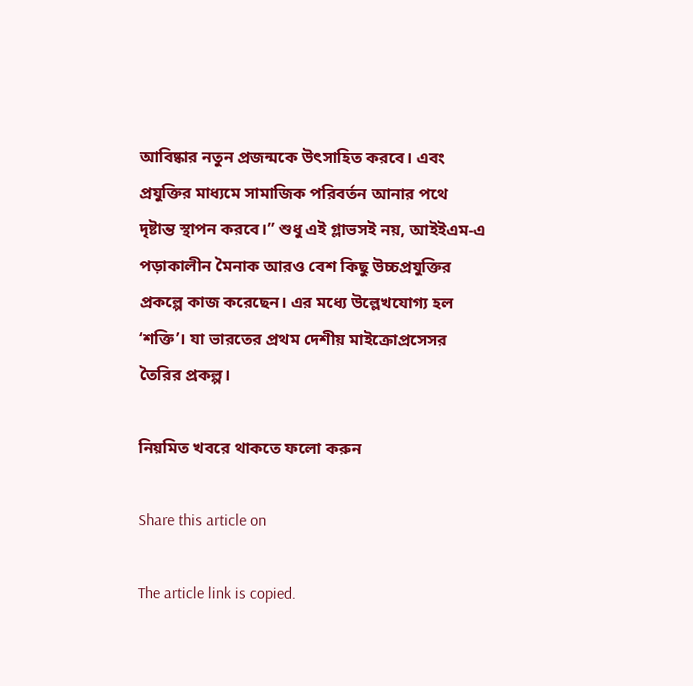আবিষ্কার নতুন প্রজন্মকে উৎসাহিত করবে। এবং প্রযুক্তির মাধ্যমে সামাজিক পরিবর্তন আনার পথে দৃষ্টান্ত স্থাপন করবে।” শুধু এই গ্লাভসই নয়, আইইএম-এ পড়াকালীন মৈনাক আরও বেশ কিছু উচ্চপ্রযুক্তির প্রকল্পে কাজ করেছেন। এর মধ্যে উল্লেখযোগ্য হল ‘শক্তি’। যা ভারতের প্রথম দেশীয় মাইক্রোপ্রসেসর তৈরির প্রকল্প।

নিয়মিত খবরে থাকতে ফলো করুন

Share this article on

The article link is copied.